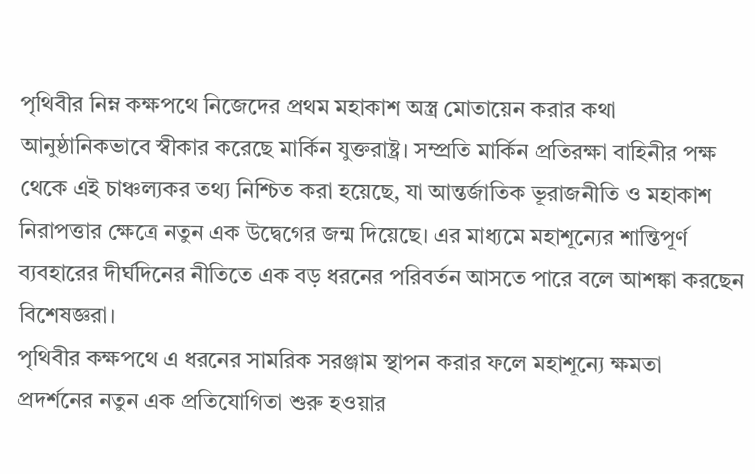পৃথিবীর নিম্ন কক্ষপথে নিজেদের প্রথম মহাকাশ অস্ত্র মোতায়েন করার কথা আনুষ্ঠানিকভাবে স্বীকার করেছে মার্কিন যুক্তরাষ্ট্র। সম্প্রতি মার্কিন প্রতিরক্ষা বাহিনীর পক্ষ থেকে এই চাঞ্চল্যকর তথ্য নিশ্চিত করা হয়েছে, যা আন্তর্জাতিক ভূরাজনীতি ও মহাকাশ নিরাপত্তার ক্ষেত্রে নতুন এক উদ্বেগের জন্ম দিয়েছে। এর মাধ্যমে মহাশূন্যের শান্তিপূর্ণ ব্যবহারের দীর্ঘদিনের নীতিতে এক বড় ধরনের পরিবর্তন আসতে পারে বলে আশঙ্কা করছেন বিশেষজ্ঞরা।
পৃথিবীর কক্ষপথে এ ধরনের সামরিক সরঞ্জাম স্থাপন করার ফলে মহাশূন্যে ক্ষমতা প্রদর্শনের নতুন এক প্রতিযোগিতা শুরু হওয়ার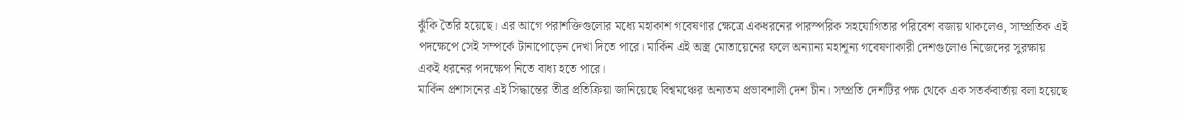ঝুঁকি তৈরি হয়েছে। এর আগে পরাশক্তিগুলোর মধ্যে মহাকাশ গবেষণার ক্ষেত্রে একধরনের পারস্পরিক সহযোগিতার পরিবেশ বজায় থাকলেও, সাম্প্রতিক এই পদক্ষেপে সেই সম্পর্কে টানাপোড়েন দেখা দিতে পারে। মার্কিন এই অস্ত্র মোতায়েনের ফলে অন্যান্য মহাশূন্য গবেষণাকারী দেশগুলোও নিজেদের সুরক্ষায় একই ধরনের পদক্ষেপ নিতে বাধ্য হতে পারে।
মার্কিন প্রশাসনের এই সিদ্ধান্তের তীব্র প্রতিক্রিয়া জানিয়েছে বিশ্বমঞ্চের অন্যতম প্রভাবশালী দেশ চীন। সম্প্রতি দেশটির পক্ষ থেকে এক সতর্কবার্তায় বলা হয়েছে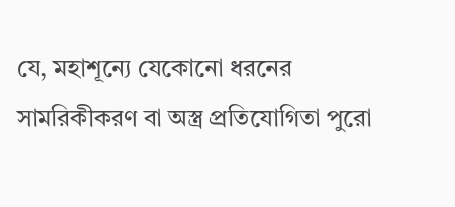যে, মহাশূন্যে যেকোনো ধরনের সামরিকীকরণ বা অস্ত্র প্রতিযোগিতা পুরো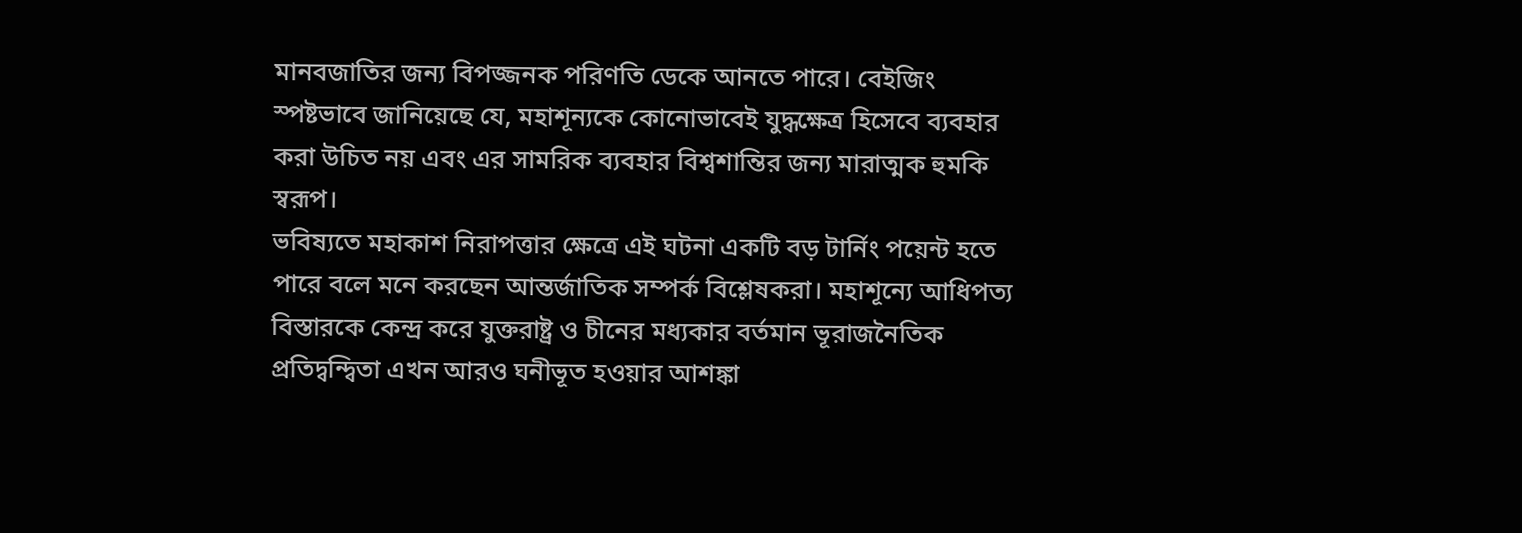মানবজাতির জন্য বিপজ্জনক পরিণতি ডেকে আনতে পারে। বেইজিং স্পষ্টভাবে জানিয়েছে যে, মহাশূন্যকে কোনোভাবেই যুদ্ধক্ষেত্র হিসেবে ব্যবহার করা উচিত নয় এবং এর সামরিক ব্যবহার বিশ্বশান্তির জন্য মারাত্মক হুমকি স্বরূপ।
ভবিষ্যতে মহাকাশ নিরাপত্তার ক্ষেত্রে এই ঘটনা একটি বড় টার্নিং পয়েন্ট হতে পারে বলে মনে করছেন আন্তর্জাতিক সম্পর্ক বিশ্লেষকরা। মহাশূন্যে আধিপত্য বিস্তারকে কেন্দ্র করে যুক্তরাষ্ট্র ও চীনের মধ্যকার বর্তমান ভূরাজনৈতিক প্রতিদ্বন্দ্বিতা এখন আরও ঘনীভূত হওয়ার আশঙ্কা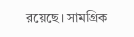রয়েছে। সামগ্রিক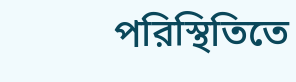পরিস্থিতিতে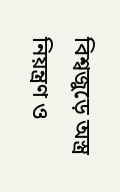বিশ্বজুড়ে অস্ত্র নিয়ন্ত্রণ ও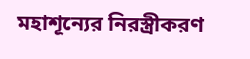মহাশূন্যের নিরস্ত্রীকরণ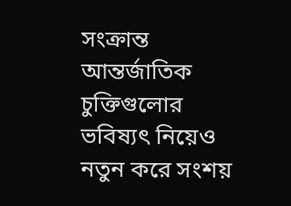সংক্রান্ত আন্তর্জাতিক চুক্তিগুলোর ভবিষ্যৎ নিয়েও নতুন করে সংশয়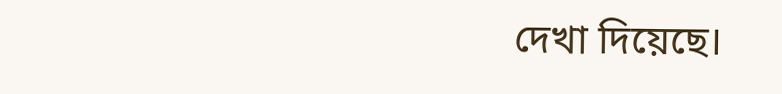দেখা দিয়েছে।